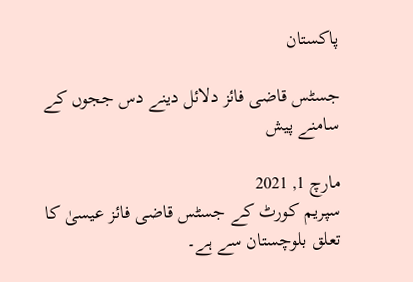پاکستان

جسٹس قاضی فائز دلائل دینے دس ججوں کے سامنے پیش

مارچ 1, 2021
سپریم کورٹ کے جسٹس قاضی فائز عیسیٰ کا تعلق بلوچستان سے ہے۔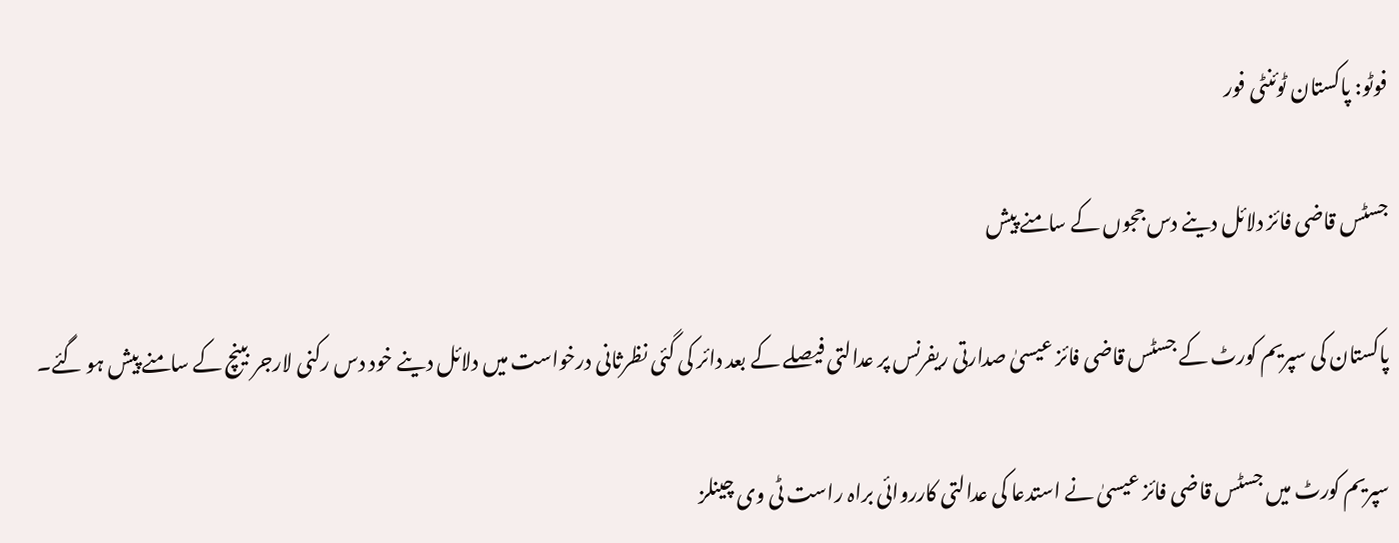فوٹو: پاکستان ٹوئنٹی فور

جسٹس قاضی فائز دلائل دینے دس ججوں کے سامنے پیش

پاکستان کی سپریم کورٹ کے جسٹس قاضی فائز عیسیٰ صدارتی ریفرنس پر عدالتی فیصلے کے بعد دائر کی گئی نظرثانی درخواست میں دلائل دینے خود دس رکنی لارجر بینچ کے سامنے پیش ہو گئے۔

سپریم کورٹ میں جسٹس قاضی فائز عیسیٰ نے استدعا کی عدالتی کارروائی براہ راست ٹی وی چینلز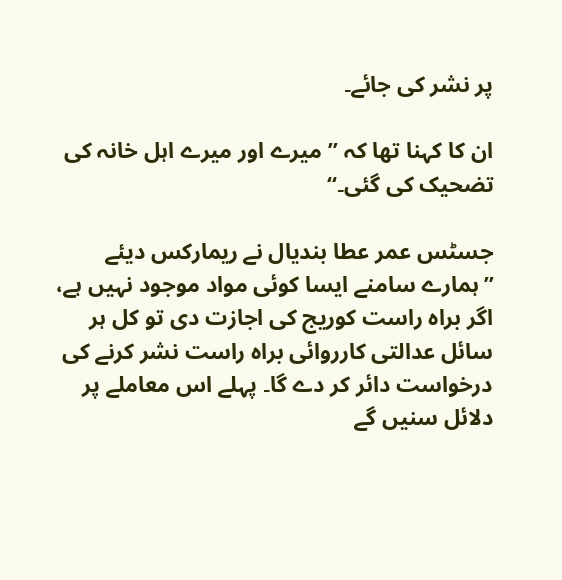پر نشر کی جائے۔

ان کا کہنا تھا کہ ”میرے اور میرے اہل خانہ کی تضحیک کی گئی۔“

جسٹس عمر عطا بندیال نے ریمارکس دیئے ”ہمارے سامنے ایسا کوئی مواد موجود نہیں ہے، اگر براہ راست کوریج کی اجازت دی تو کل ہر سائل عدالتی کارروائی براہ راست نشر کرنے کی درخواست دائر کر دے گا۔ پہلے اس معاملے پر دلائل سنیں گے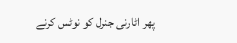پھر اٹارنی جنرل کو نوٹس کرنے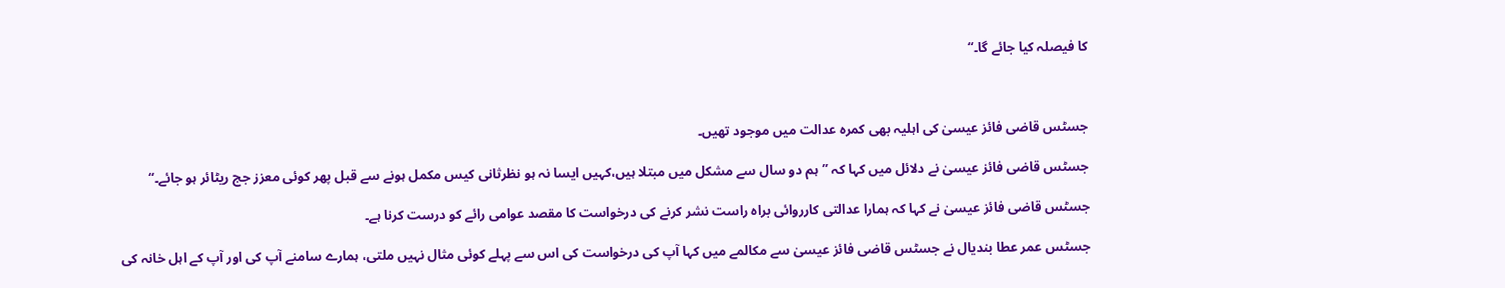کا فیصلہ کیا جائے گا۔“



جسٹس قاضی فائز عیسیٰ کی اہلیہ بھی کمرہ عدالت میں موجود تھیں۔

جسٹس قاضی فائز عیسیٰ نے دلائل میں کہا کہ ”ہم دو سال سے مشکل میں مبتلا ہیں،کہیں ایسا نہ ہو نظرثانی کیس مکمل ہونے سے قبل پھر کوئی معزز جج ریٹائر ہو جائے۔“

جسٹس قاضی فائز عیسیٰ نے کہا کہ ہمارا عدالتی کارروائی براہ راست نشر کرنے کی درخواست کا مقصد عوامی رائے کو درست کرنا ہے۔

جسٹس عمر عطا بندیال نے جسٹس قاضی فائز عیسیٰ سے مکالمے میں کہا آپ کی درخواست کی اس سے پہلے کوئی مثال نہیں ملتی، ہمارے سامنے آپ کی اور آپ کے اہل خانہ کی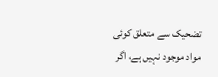تضحیک سے متعلق کوئی مواد موجود نہیں ہے، اگر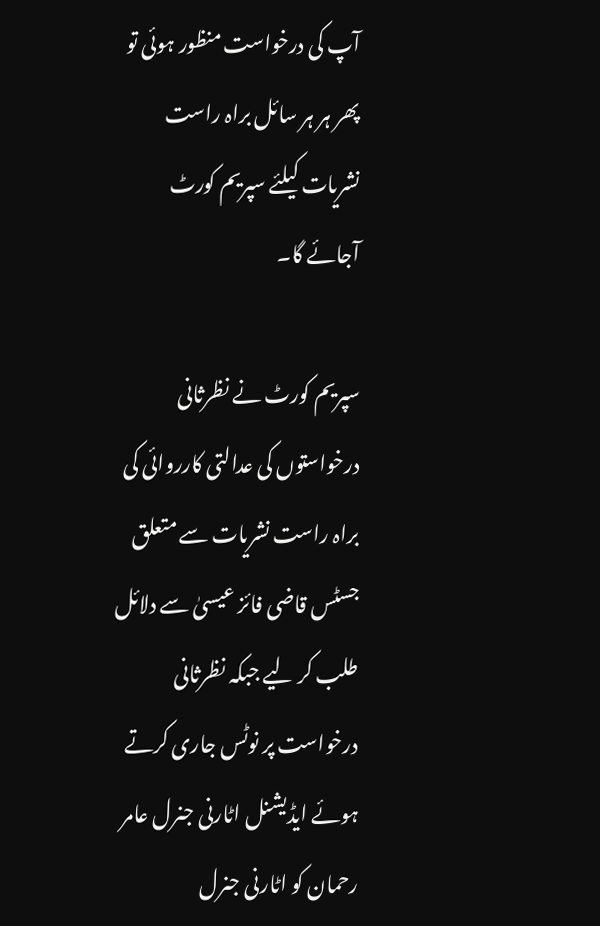آپ کی درخواست منظور ہوئی تو پھر ہر ہر سائل براہ راست نشریات کیلئے سپریم کورٹ آجائے گا۔

سپریم کورٹ نے نظرثانی درخواستوں کی عدالتی کارروائی کی براہ راست نشریات سے متعلق جسٹس قاضی فائز عیسیٰ سے دلائل طلب کر لیے جبکہ نظرثانی درخواست پر نوٹس جاری کرتے ہوئے ایڈیشنل اٹارنی جنرل عامر رحمان کو اٹارنی جنرل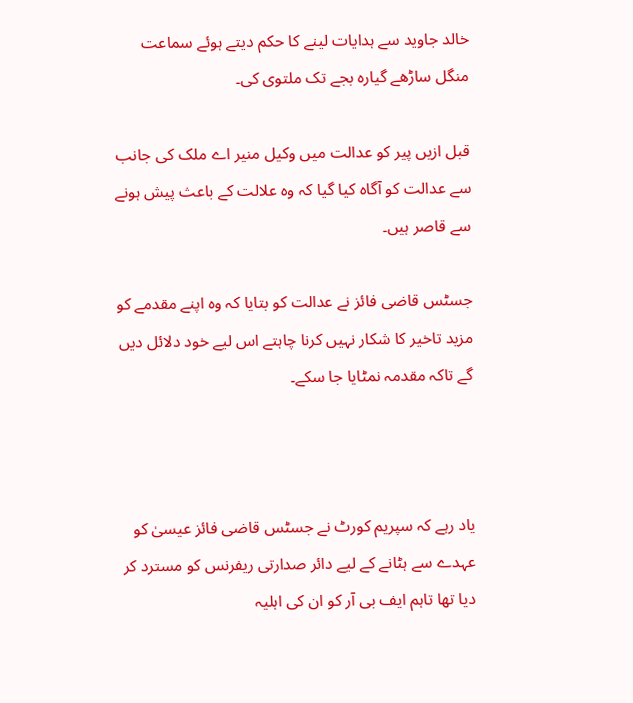خالد جاوید سے ہدایات لینے کا حکم دیتے ہوئے سماعت منگل ساڑھے گیارہ بجے تک ملتوی کی۔

قبل ازیں پیر کو عدالت میں وکیل منیر اے ملک کی جانب سے عدالت کو آگاہ کیا گیا کہ وہ علالت کے باعث پیش ہونے سے قاصر ہیں۔

جسٹس قاضی فائز نے عدالت کو بتایا کہ وہ اپنے مقدمے کو مزید تاخیر کا شکار نہیں کرنا چاہتے اس لیے خود دلائل دیں گے تاکہ مقدمہ نمٹایا جا سکے۔



یاد رہے کہ سپریم کورٹ نے جسٹس قاضی فائز عیسیٰ کو عہدے سے ہٹانے کے لیے دائر صدارتی ریفرنس کو مسترد کر دیا تھا تاہم ایف بی آر کو ان کی اہلیہ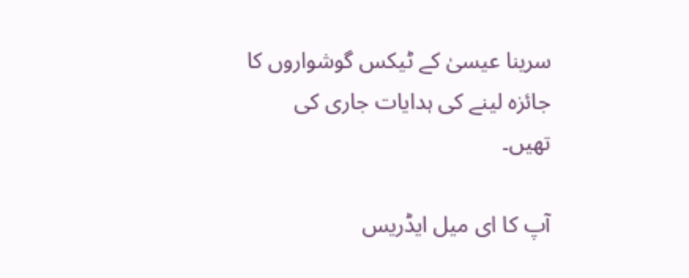سرینا عیسیٰ کے ٹیکس گوشواروں کا جائزہ لینے کی ہدایات جاری کی تھیں۔

آپ کا ای میل ایڈریس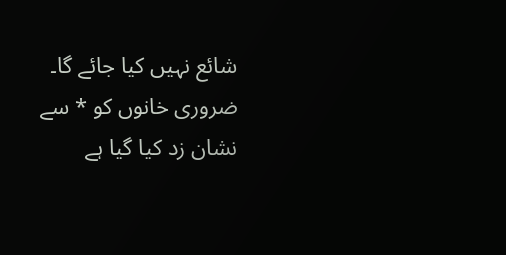شائع نہیں کیا جائے گا۔ ضروری خانوں کو * سے نشان زد کیا گیا ہے